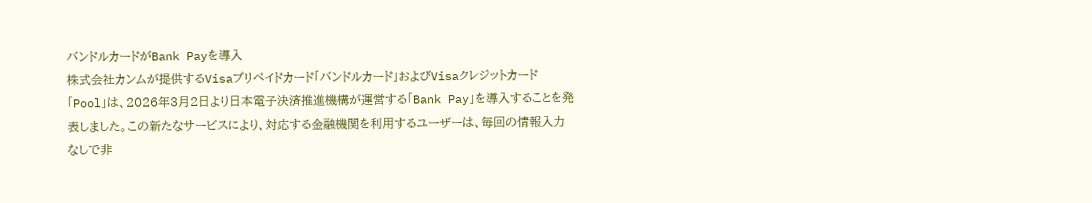バンドルカードがBank Payを導入
株式会社カンムが提供するVisaプリペイドカード「バンドルカード」およびVisaクレジットカード「Pool」は、2026年3月2日より日本電子決済推進機構が運営する「Bank Pay」を導入することを発表しました。この新たなサービスにより、対応する金融機関を利用するユーザーは、毎回の情報入力なしで非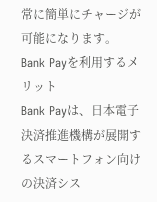常に簡単にチャージが可能になります。
Bank Payを利用するメリット
Bank Payは、日本電子決済推進機構が展開するスマートフォン向けの決済シス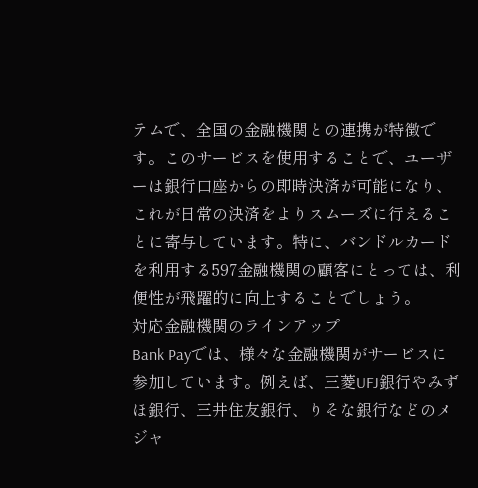テムで、全国の金融機関との連携が特徴です。このサービスを使用することで、ユーザーは銀行口座からの即時決済が可能になり、これが日常の決済をよりスムーズに行えることに寄与しています。特に、バンドルカードを利用する597金融機関の顧客にとっては、利便性が飛躍的に向上することでしょう。
対応金融機関のラインアップ
Bank Payでは、様々な金融機関がサービスに参加しています。例えば、三菱UFJ銀行やみずほ銀行、三井住友銀行、りそな銀行などのメジャ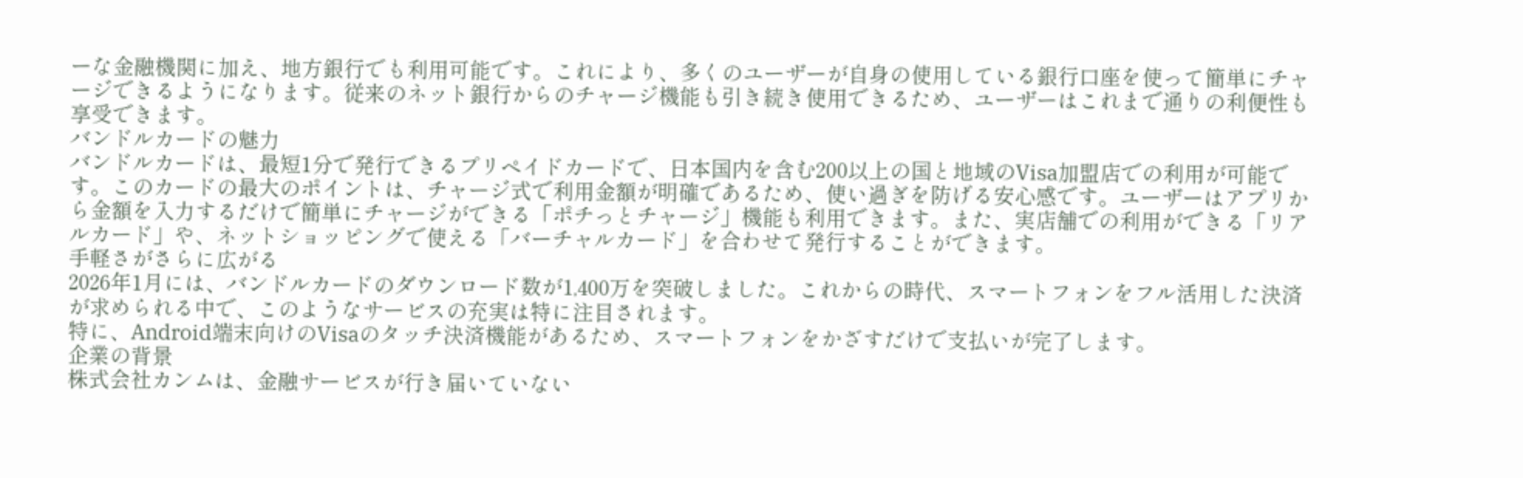ーな金融機関に加え、地方銀行でも利用可能です。これにより、多くのユーザーが自身の使用している銀行口座を使って簡単にチャージできるようになります。従来のネット銀行からのチャージ機能も引き続き使用できるため、ユーザーはこれまで通りの利便性も享受できます。
バンドルカードの魅力
バンドルカードは、最短1分で発行できるプリペイドカードで、日本国内を含む200以上の国と地域のVisa加盟店での利用が可能です。このカードの最大のポイントは、チャージ式で利用金額が明確であるため、使い過ぎを防げる安心感です。ユーザーはアプリから金額を入力するだけで簡単にチャージができる「ポチっとチャージ」機能も利用できます。また、実店舗での利用ができる「リアルカード」や、ネットショッピングで使える「バーチャルカード」を合わせて発行することができます。
手軽さがさらに広がる
2026年1月には、バンドルカードのダウンロード数が1,400万を突破しました。これからの時代、スマートフォンをフル活用した決済が求められる中で、このようなサービスの充実は特に注目されます。
特に、Android端末向けのVisaのタッチ決済機能があるため、スマートフォンをかざすだけで支払いが完了します。
企業の背景
株式会社カンムは、金融サービスが行き届いていない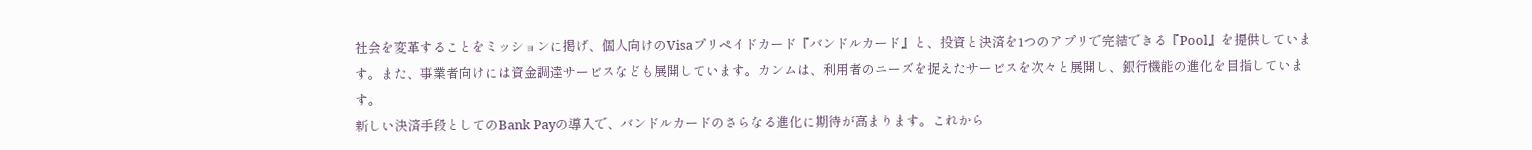社会を変革することをミッションに掲げ、個人向けのVisaプリペイドカード『バンドルカード』と、投資と決済を1つのアプリで完結できる『Pool』を提供しています。また、事業者向けには資金調達サービスなども展開しています。カンムは、利用者のニーズを捉えたサービスを次々と展開し、銀行機能の進化を目指しています。
新しい決済手段としてのBank Payの導入で、バンドルカードのさらなる進化に期待が高まります。これから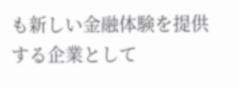も新しい金融体験を提供する企業として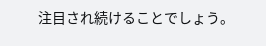注目され続けることでしょう。